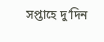সপ্তাহে দু’দিন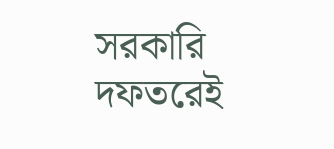সরকারি দফতরেই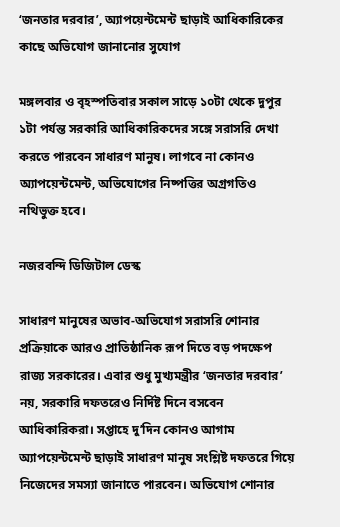‘জনতার দরবার’, অ্যাপয়েন্টমেন্ট ছাড়াই আধিকারিকের কাছে অভিযোগ জানানোর সুযোগ

মঙ্গলবার ও বৃহস্পতিবার সকাল সাড়ে ১০টা থেকে দুপুর ১টা পর্যন্ত সরকারি আধিকারিকদের সঙ্গে সরাসরি দেখা করতে পারবেন সাধারণ মানুষ। লাগবে না কোনও অ্যাপয়েন্টমেন্ট, অভিযোগের নিষ্পত্তির অগ্রগতিও নথিভুক্ত হবে।

নজরবন্দি ডিজিটাল ডেস্ক

সাধারণ মানুষের অভাব-অভিযোগ সরাসরি শোনার প্রক্রিয়াকে আরও প্রাতিষ্ঠানিক রূপ দিতে বড় পদক্ষেপ রাজ্য সরকারের। এবার শুধু মুখ্যমন্ত্রীর ‘জনতার দরবার’ নয়, সরকারি দফতরেও নির্দিষ্ট দিনে বসবেন আধিকারিকরা। সপ্তাহে দু’দিন কোনও আগাম অ্যাপয়েন্টমেন্ট ছাড়াই সাধারণ মানুষ সংশ্লিষ্ট দফতরে গিয়ে নিজেদের সমস্যা জানাতে পারবেন। অভিযোগ শোনার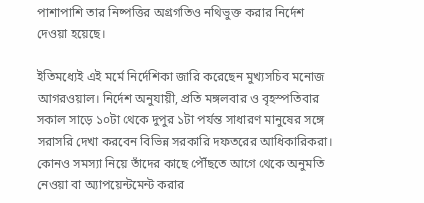পাশাপাশি তার নিষ্পত্তির অগ্রগতিও নথিভুক্ত করার নির্দেশ দেওয়া হয়েছে।

ইতিমধ্যেই এই মর্মে নির্দেশিকা জারি করেছেন মুখ্যসচিব মনোজ আগরওয়াল। নির্দেশ অনুযায়ী, প্রতি মঙ্গলবার ও বৃহস্পতিবার সকাল সাড়ে ১০টা থেকে দুপুর ১টা পর্যন্ত সাধারণ মানুষের সঙ্গে সরাসরি দেখা করবেন বিভিন্ন সরকারি দফতরের আধিকারিকরা। কোনও সমস্যা নিয়ে তাঁদের কাছে পৌঁছতে আগে থেকে অনুমতি নেওয়া বা অ্যাপয়েন্টমেন্ট করার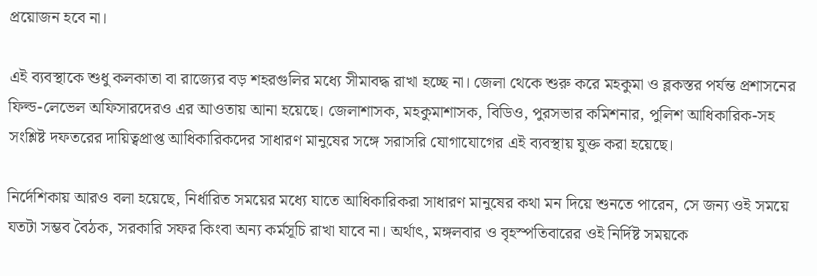প্রয়োজন হবে না।

এই ব্যবস্থাকে শুধু কলকাতা বা রাজ্যের বড় শহরগুলির মধ্যে সীমাবদ্ধ রাখা হচ্ছে না। জেলা থেকে শুরু করে মহকুমা ও ব্লকস্তর পর্যন্ত প্রশাসনের ফিল্ড-লেভেল অফিসারদেরও এর আওতায় আনা হয়েছে। জেলাশাসক, মহকুমাশাসক, বিডিও, পুরসভার কমিশনার, পুলিশ আধিকারিক-সহ সংশ্লিষ্ট দফতরের দায়িত্বপ্রাপ্ত আধিকারিকদের সাধারণ মানুষের সঙ্গে সরাসরি যোগাযোগের এই ব্যবস্থায় যুক্ত করা হয়েছে।

নির্দেশিকায় আরও বলা হয়েছে, নির্ধারিত সময়ের মধ্যে যাতে আধিকারিকরা সাধারণ মানুষের কথা মন দিয়ে শুনতে পারেন, সে জন্য ওই সময়ে যতটা সম্ভব বৈঠক, সরকারি সফর কিংবা অন্য কর্মসূচি রাখা যাবে না। অর্থাৎ, মঙ্গলবার ও বৃহস্পতিবারের ওই নির্দিষ্ট সময়কে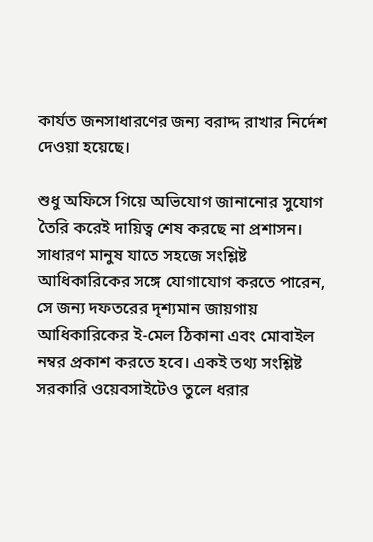কার্যত জনসাধারণের জন্য বরাদ্দ রাখার নির্দেশ দেওয়া হয়েছে।

শুধু অফিসে গিয়ে অভিযোগ জানানোর সুযোগ তৈরি করেই দায়িত্ব শেষ করছে না প্রশাসন। সাধারণ মানুষ যাতে সহজে সংশ্লিষ্ট আধিকারিকের সঙ্গে যোগাযোগ করতে পারেন, সে জন্য দফতরের দৃশ্যমান জায়গায় আধিকারিকের ই-মেল ঠিকানা এবং মোবাইল নম্বর প্রকাশ করতে হবে। একই তথ্য সংশ্লিষ্ট সরকারি ওয়েবসাইটেও তুলে ধরার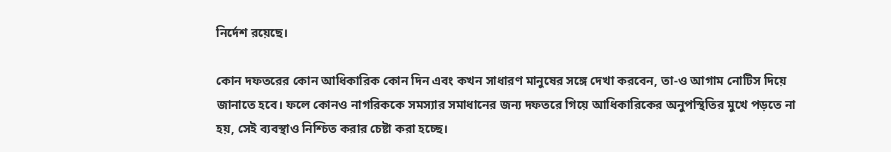নির্দেশ রয়েছে।

কোন দফতরের কোন আধিকারিক কোন দিন এবং কখন সাধারণ মানুষের সঙ্গে দেখা করবেন, তা-ও আগাম নোটিস দিয়ে জানাতে হবে। ফলে কোনও নাগরিককে সমস্যার সমাধানের জন্য দফতরে গিয়ে আধিকারিকের অনুপস্থিতির মুখে পড়তে না হয়, সেই ব্যবস্থাও নিশ্চিত করার চেষ্টা করা হচ্ছে।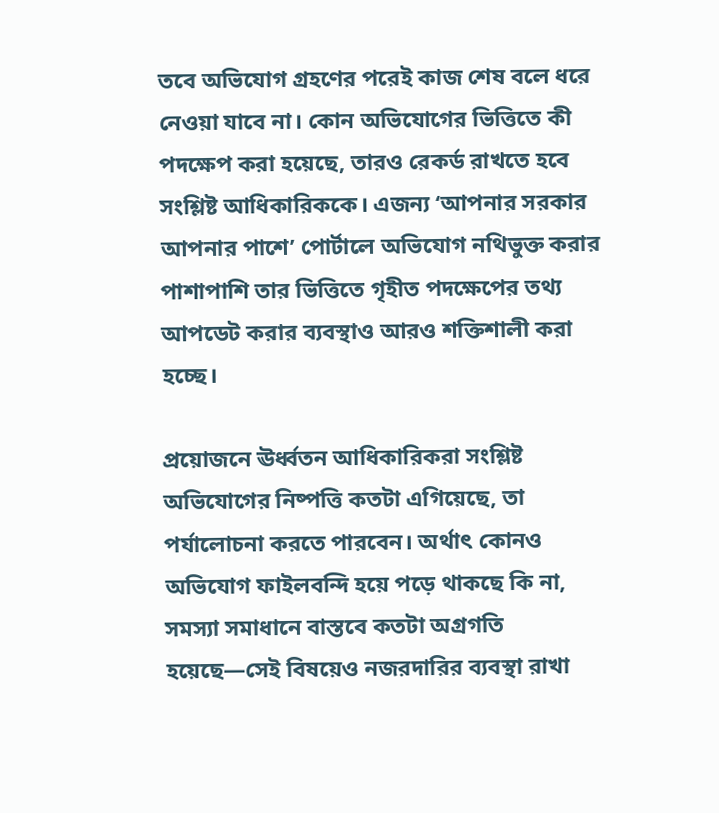তবে অভিযোগ গ্রহণের পরেই কাজ শেষ বলে ধরে নেওয়া যাবে না। কোন অভিযোগের ভিত্তিতে কী পদক্ষেপ করা হয়েছে, তারও রেকর্ড রাখতে হবে সংশ্লিষ্ট আধিকারিককে। এজন্য ‘আপনার সরকার আপনার পাশে’ পোর্টালে অভিযোগ নথিভুক্ত করার পাশাপাশি তার ভিত্তিতে গৃহীত পদক্ষেপের তথ্য আপডেট করার ব্যবস্থাও আরও শক্তিশালী করা হচ্ছে।

প্রয়োজনে ঊর্ধ্বতন আধিকারিকরা সংশ্লিষ্ট অভিযোগের নিষ্পত্তি কতটা এগিয়েছে, তা পর্যালোচনা করতে পারবেন। অর্থাৎ কোনও অভিযোগ ফাইলবন্দি হয়ে পড়ে থাকছে কি না, সমস্যা সমাধানে বাস্তবে কতটা অগ্রগতি হয়েছে—সেই বিষয়েও নজরদারির ব্যবস্থা রাখা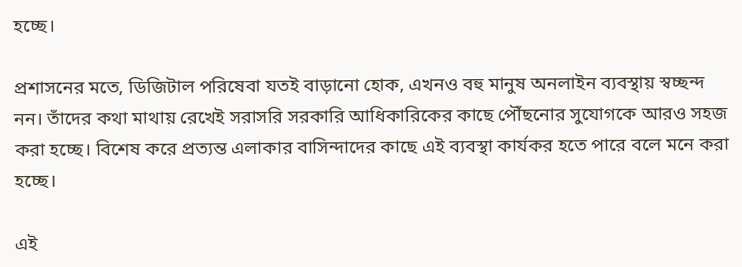হচ্ছে।

প্রশাসনের মতে, ডিজিটাল পরিষেবা যতই বাড়ানো হোক, এখনও বহু মানুষ অনলাইন ব্যবস্থায় স্বচ্ছন্দ নন। তাঁদের কথা মাথায় রেখেই সরাসরি সরকারি আধিকারিকের কাছে পৌঁছনোর সুযোগকে আরও সহজ করা হচ্ছে। বিশেষ করে প্রত্যন্ত এলাকার বাসিন্দাদের কাছে এই ব্যবস্থা কার্যকর হতে পারে বলে মনে করা হচ্ছে।

এই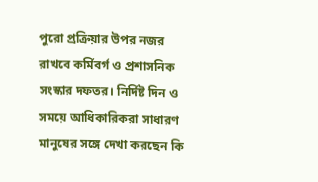পুরো প্রক্রিয়ার উপর নজর রাখবে কর্মিবর্গ ও প্রশাসনিক সংস্কার দফতর। নির্দিষ্ট দিন ও সময়ে আধিকারিকরা সাধারণ মানুষের সঙ্গে দেখা করছেন কি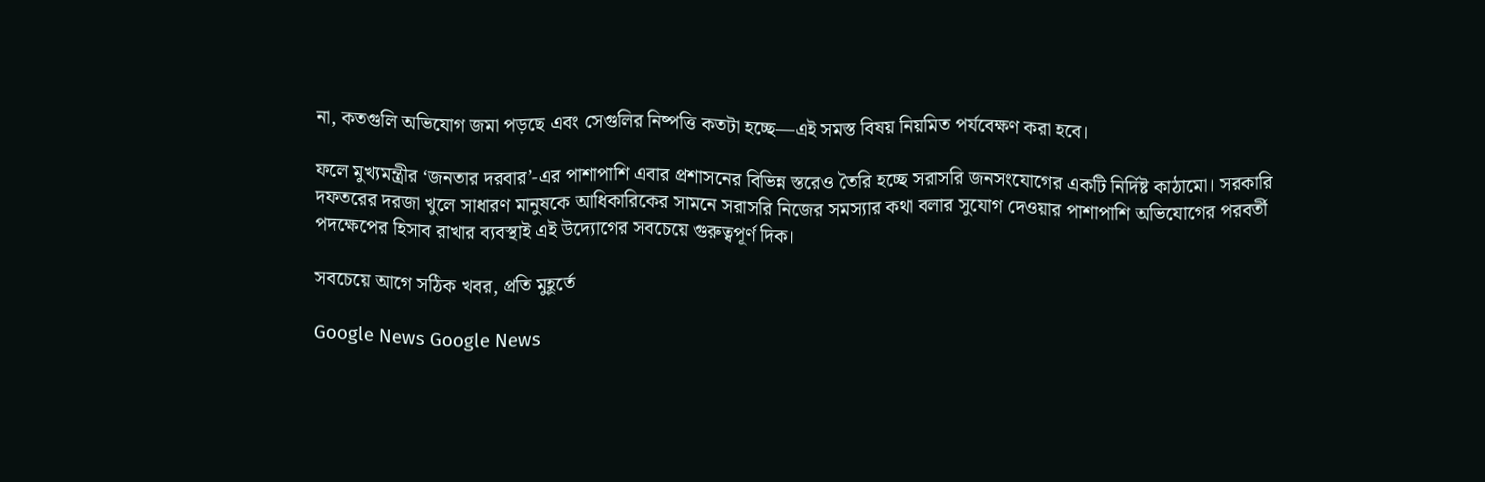না, কতগুলি অভিযোগ জমা পড়ছে এবং সেগুলির নিষ্পত্তি কতটা হচ্ছে—এই সমস্ত বিষয় নিয়মিত পর্যবেক্ষণ করা হবে।

ফলে মুখ্যমন্ত্রীর ‘জনতার দরবার’-এর পাশাপাশি এবার প্রশাসনের বিভিন্ন স্তরেও তৈরি হচ্ছে সরাসরি জনসংযোগের একটি নির্দিষ্ট কাঠামো। সরকারি দফতরের দরজা খুলে সাধারণ মানুষকে আধিকারিকের সামনে সরাসরি নিজের সমস্যার কথা বলার সুযোগ দেওয়ার পাশাপাশি অভিযোগের পরবর্তী পদক্ষেপের হিসাব রাখার ব্যবস্থাই এই উদ্যোগের সবচেয়ে গুরুত্বপূর্ণ দিক।

সবচেয়ে আগে সঠিক খবর, প্রতি মুহূর্তে

Google News Google News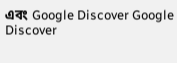এবং Google Discover Google Discover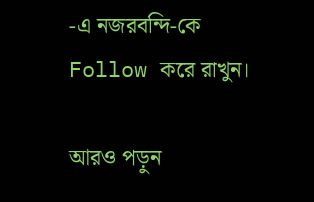-এ নজরবন্দি-কে Follow করে রাখুন।

আরও পড়ুন